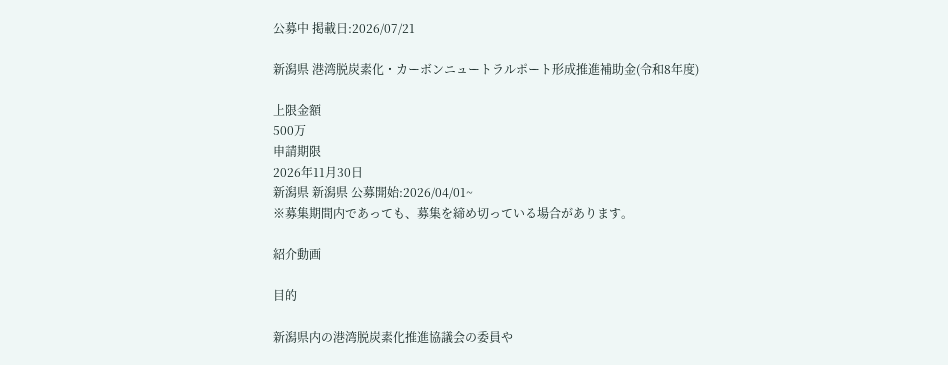公募中 掲載日:2026/07/21

新潟県 港湾脱炭素化・カーボンニュートラルポート形成推進補助金(令和8年度)

上限金額
500万
申請期限
2026年11月30日
新潟県 新潟県 公募開始:2026/04/01~
※募集期間内であっても、募集を締め切っている場合があります。

紹介動画

目的

新潟県内の港湾脱炭素化推進協議会の委員や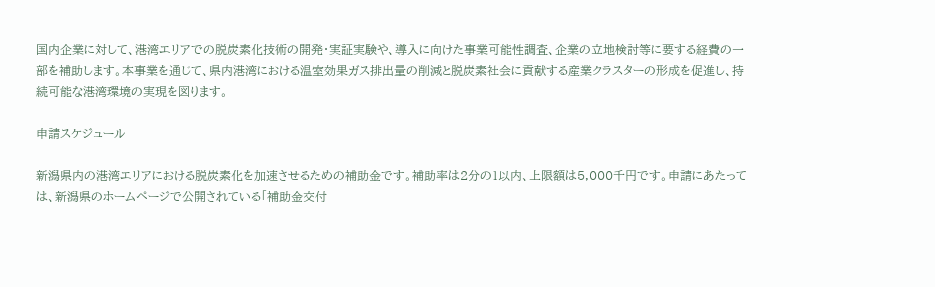国内企業に対して、港湾エリアでの脱炭素化技術の開発・実証実験や、導入に向けた事業可能性調査、企業の立地検討等に要する経費の一部を補助します。本事業を通じて、県内港湾における温室効果ガス排出量の削減と脱炭素社会に貢献する産業クラスターの形成を促進し、持続可能な港湾環境の実現を図ります。

申請スケジュール

新潟県内の港湾エリアにおける脱炭素化を加速させるための補助金です。補助率は2分の1以内、上限額は5,000千円です。申請にあたっては、新潟県のホームページで公開されている「補助金交付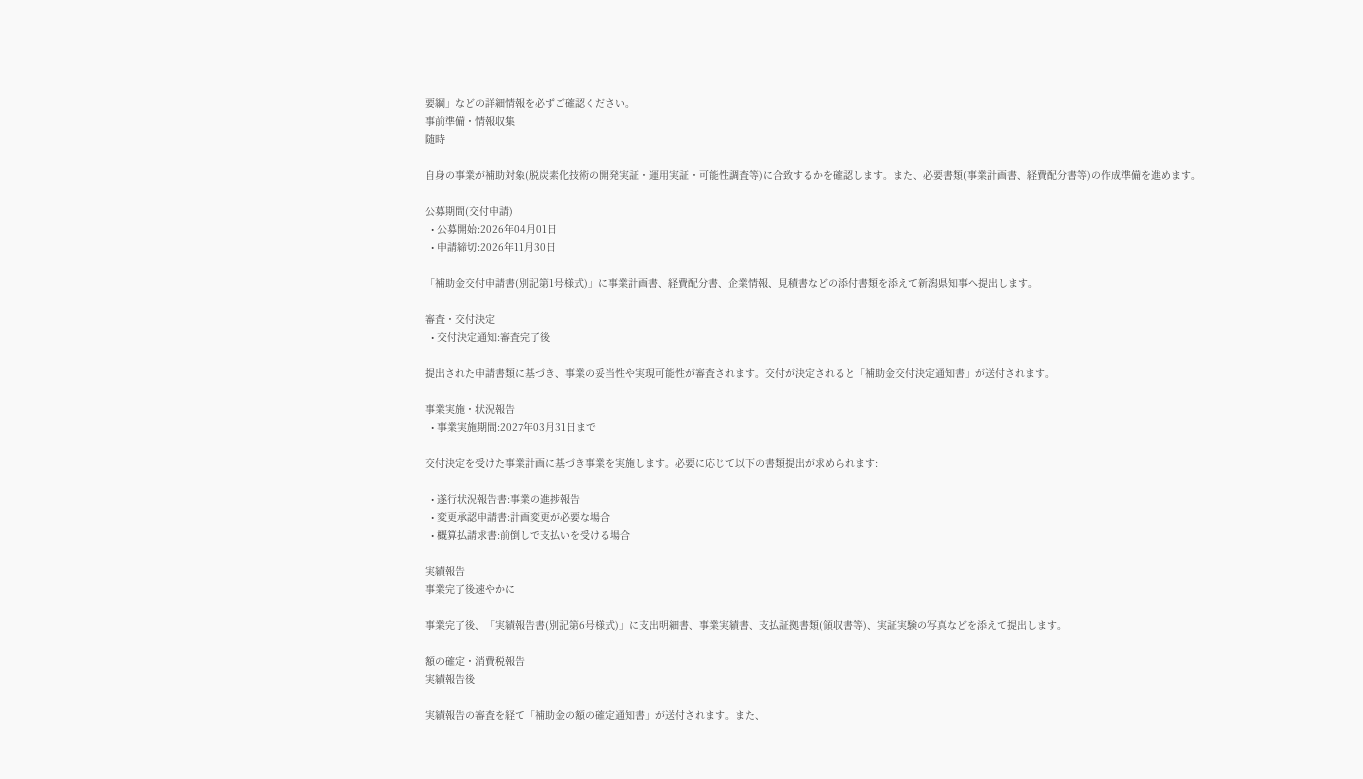要綱」などの詳細情報を必ずご確認ください。
事前準備・情報収集
随時

自身の事業が補助対象(脱炭素化技術の開発実証・運用実証・可能性調査等)に合致するかを確認します。また、必要書類(事業計画書、経費配分書等)の作成準備を進めます。

公募期間(交付申請)
  • 公募開始:2026年04月01日
  • 申請締切:2026年11月30日

「補助金交付申請書(別記第1号様式)」に事業計画書、経費配分書、企業情報、見積書などの添付書類を添えて新潟県知事へ提出します。

審査・交付決定
  • 交付決定通知:審査完了後

提出された申請書類に基づき、事業の妥当性や実現可能性が審査されます。交付が決定されると「補助金交付決定通知書」が送付されます。

事業実施・状況報告
  • 事業実施期間:2027年03月31日まで

交付決定を受けた事業計画に基づき事業を実施します。必要に応じて以下の書類提出が求められます:

  • 遂行状況報告書:事業の進捗報告
  • 変更承認申請書:計画変更が必要な場合
  • 概算払請求書:前倒しで支払いを受ける場合

実績報告
事業完了後速やかに

事業完了後、「実績報告書(別記第6号様式)」に支出明細書、事業実績書、支払証拠書類(領収書等)、実証実験の写真などを添えて提出します。

額の確定・消費税報告
実績報告後

実績報告の審査を経て「補助金の額の確定通知書」が送付されます。また、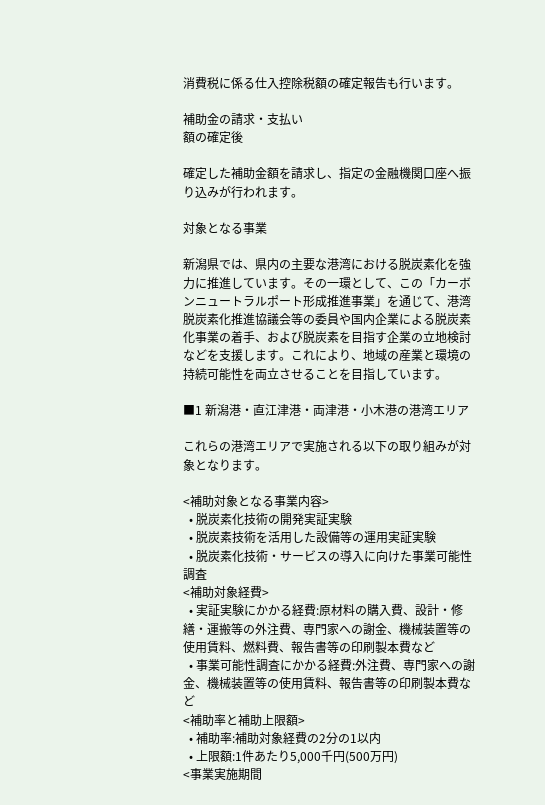消費税に係る仕入控除税額の確定報告も行います。

補助金の請求・支払い
額の確定後

確定した補助金額を請求し、指定の金融機関口座へ振り込みが行われます。

対象となる事業

新潟県では、県内の主要な港湾における脱炭素化を強力に推進しています。その一環として、この「カーボンニュートラルポート形成推進事業」を通じて、港湾脱炭素化推進協議会等の委員や国内企業による脱炭素化事業の着手、および脱炭素を目指す企業の立地検討などを支援します。これにより、地域の産業と環境の持続可能性を両立させることを目指しています。

■1 新潟港・直江津港・両津港・小木港の港湾エリア

これらの港湾エリアで実施される以下の取り組みが対象となります。

<補助対象となる事業内容>
  • 脱炭素化技術の開発実証実験
  • 脱炭素技術を活用した設備等の運用実証実験
  • 脱炭素化技術・サービスの導入に向けた事業可能性調査
<補助対象経費>
  • 実証実験にかかる経費:原材料の購入費、設計・修繕・運搬等の外注費、専門家への謝金、機械装置等の使用賃料、燃料費、報告書等の印刷製本費など
  • 事業可能性調査にかかる経費:外注費、専門家への謝金、機械装置等の使用賃料、報告書等の印刷製本費など
<補助率と補助上限額>
  • 補助率:補助対象経費の2分の1以内
  • 上限額:1件あたり5,000千円(500万円)
<事業実施期間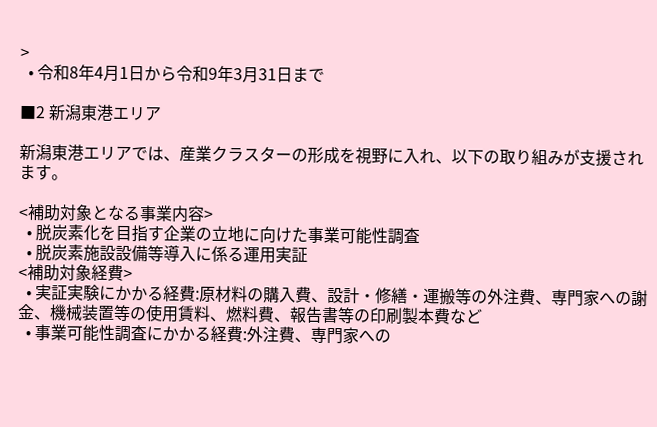>
  • 令和8年4月1日から令和9年3月31日まで

■2 新潟東港エリア

新潟東港エリアでは、産業クラスターの形成を視野に入れ、以下の取り組みが支援されます。

<補助対象となる事業内容>
  • 脱炭素化を目指す企業の立地に向けた事業可能性調査
  • 脱炭素施設設備等導入に係る運用実証
<補助対象経費>
  • 実証実験にかかる経費:原材料の購入費、設計・修繕・運搬等の外注費、専門家への謝金、機械装置等の使用賃料、燃料費、報告書等の印刷製本費など
  • 事業可能性調査にかかる経費:外注費、専門家への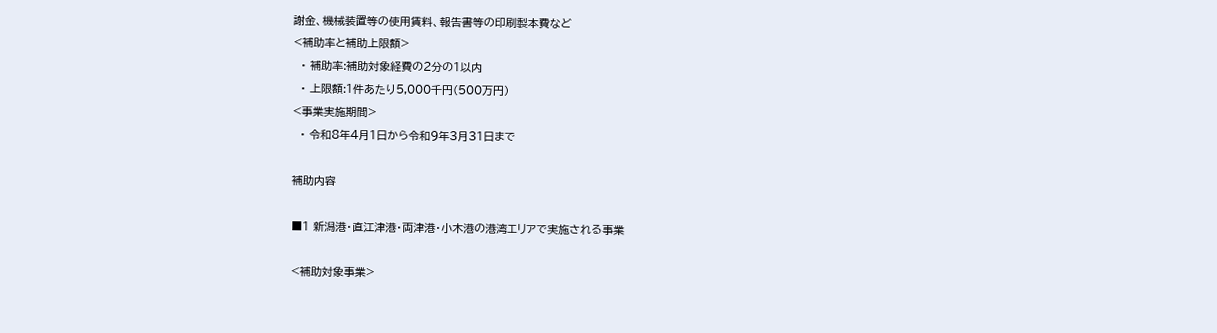謝金、機械装置等の使用賃料、報告書等の印刷製本費など
<補助率と補助上限額>
  • 補助率:補助対象経費の2分の1以内
  • 上限額:1件あたり5,000千円(500万円)
<事業実施期間>
  • 令和8年4月1日から令和9年3月31日まで

補助内容

■1 新潟港・直江津港・両津港・小木港の港湾エリアで実施される事業

<補助対象事業>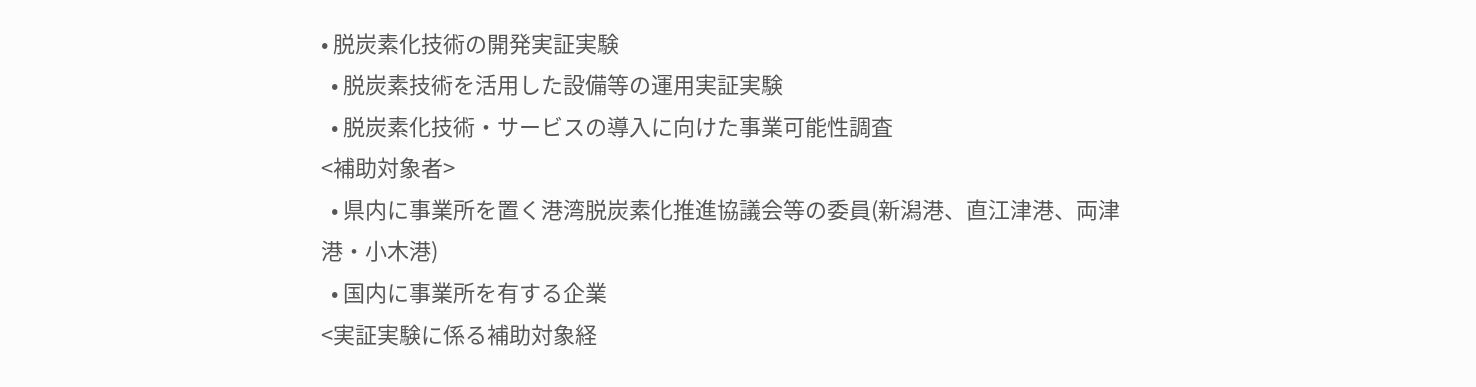• 脱炭素化技術の開発実証実験
  • 脱炭素技術を活用した設備等の運用実証実験
  • 脱炭素化技術・サービスの導入に向けた事業可能性調査
<補助対象者>
  • 県内に事業所を置く港湾脱炭素化推進協議会等の委員(新潟港、直江津港、両津港・小木港)
  • 国内に事業所を有する企業
<実証実験に係る補助対象経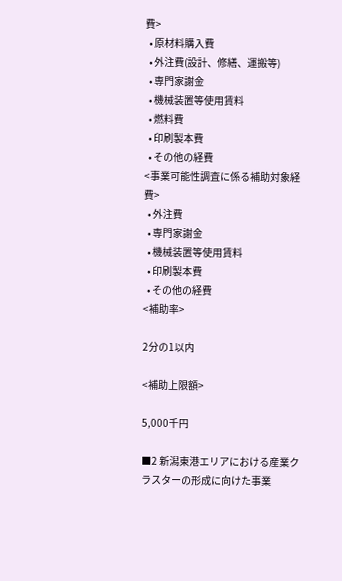費>
  • 原材料購入費
  • 外注費(設計、修繕、運搬等)
  • 専門家謝金
  • 機械装置等使用賃料
  • 燃料費
  • 印刷製本費
  • その他の経費
<事業可能性調査に係る補助対象経費>
  • 外注費
  • 専門家謝金
  • 機械装置等使用賃料
  • 印刷製本費
  • その他の経費
<補助率>

2分の1以内

<補助上限額>

5,000千円

■2 新潟東港エリアにおける産業クラスターの形成に向けた事業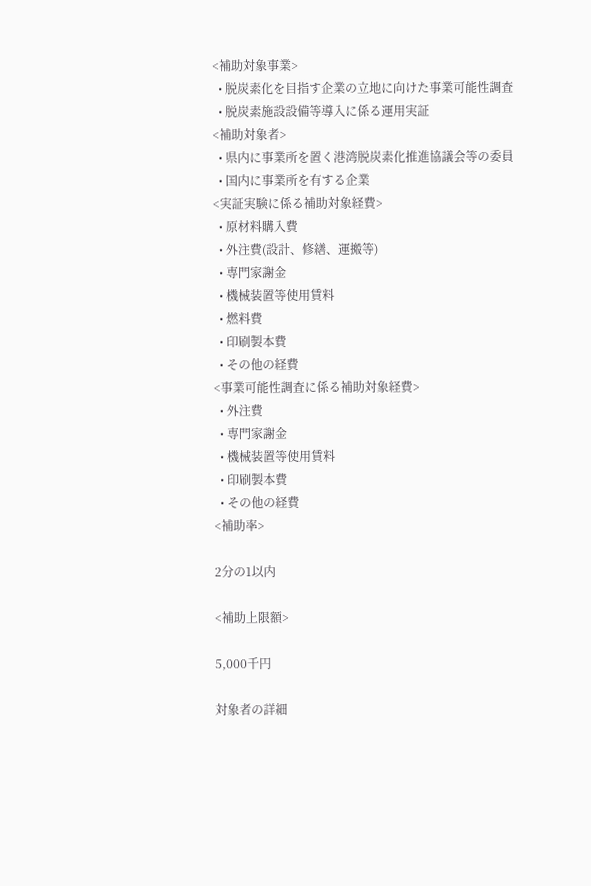<補助対象事業>
  • 脱炭素化を目指す企業の立地に向けた事業可能性調査
  • 脱炭素施設設備等導入に係る運用実証
<補助対象者>
  • 県内に事業所を置く港湾脱炭素化推進協議会等の委員
  • 国内に事業所を有する企業
<実証実験に係る補助対象経費>
  • 原材料購入費
  • 外注費(設計、修繕、運搬等)
  • 専門家謝金
  • 機械装置等使用賃料
  • 燃料費
  • 印刷製本費
  • その他の経費
<事業可能性調査に係る補助対象経費>
  • 外注費
  • 専門家謝金
  • 機械装置等使用賃料
  • 印刷製本費
  • その他の経費
<補助率>

2分の1以内

<補助上限額>

5,000千円

対象者の詳細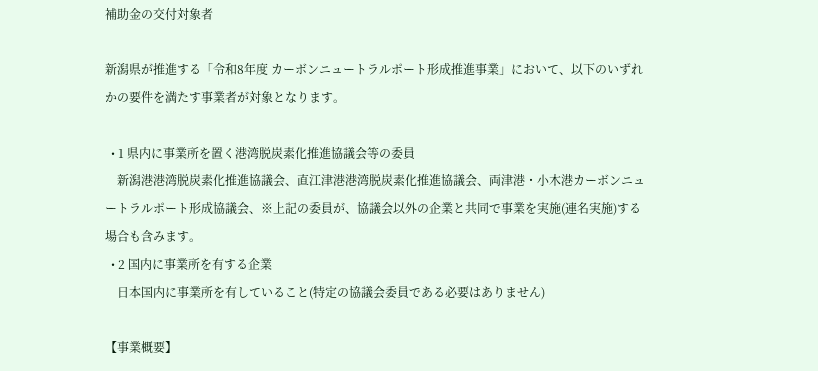補助金の交付対象者

新潟県が推進する「令和8年度 カーボンニュートラルポート形成推進事業」において、以下のいずれかの要件を満たす事業者が対象となります。

  • 1 県内に事業所を置く港湾脱炭素化推進協議会等の委員
    新潟港港湾脱炭素化推進協議会、直江津港港湾脱炭素化推進協議会、両津港・小木港カーボンニュートラルポート形成協議会、※上記の委員が、協議会以外の企業と共同で事業を実施(連名実施)する場合も含みます。
  • 2 国内に事業所を有する企業
    日本国内に事業所を有していること(特定の協議会委員である必要はありません)

【事業概要】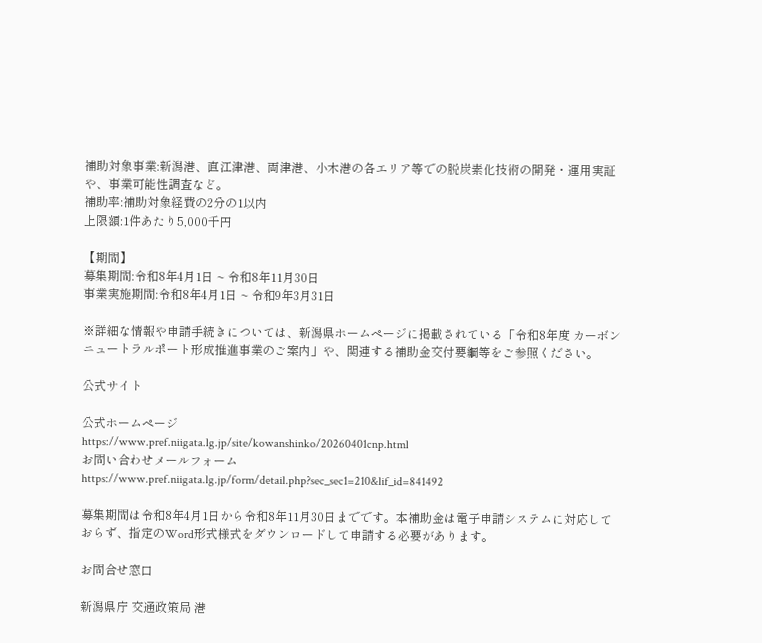補助対象事業:新潟港、直江津港、両津港、小木港の各エリア等での脱炭素化技術の開発・運用実証や、事業可能性調査など。
補助率:補助対象経費の2分の1以内
上限額:1件あたり5,000千円

【期間】
募集期間:令和8年4月1日 ~ 令和8年11月30日
事業実施期間:令和8年4月1日 ~ 令和9年3月31日

※詳細な情報や申請手続きについては、新潟県ホームページに掲載されている「令和8年度 カーボンニュートラルポート形成推進事業のご案内」や、関連する補助金交付要綱等をご参照ください。

公式サイト

公式ホームページ
https://www.pref.niigata.lg.jp/site/kowanshinko/20260401cnp.html
お問い合わせメールフォーム
https://www.pref.niigata.lg.jp/form/detail.php?sec_sec1=210&lif_id=841492

募集期間は令和8年4月1日から令和8年11月30日までです。本補助金は電子申請システムに対応しておらず、指定のWord形式様式をダウンロードして申請する必要があります。

お問合せ窓口

新潟県庁 交通政策局 港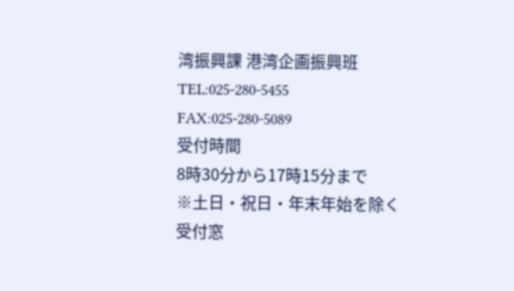湾振興課 港湾企画振興班
TEL:025-280-5455
FAX:025-280-5089
受付時間
8時30分から17時15分まで
※土日・祝日・年末年始を除く
受付窓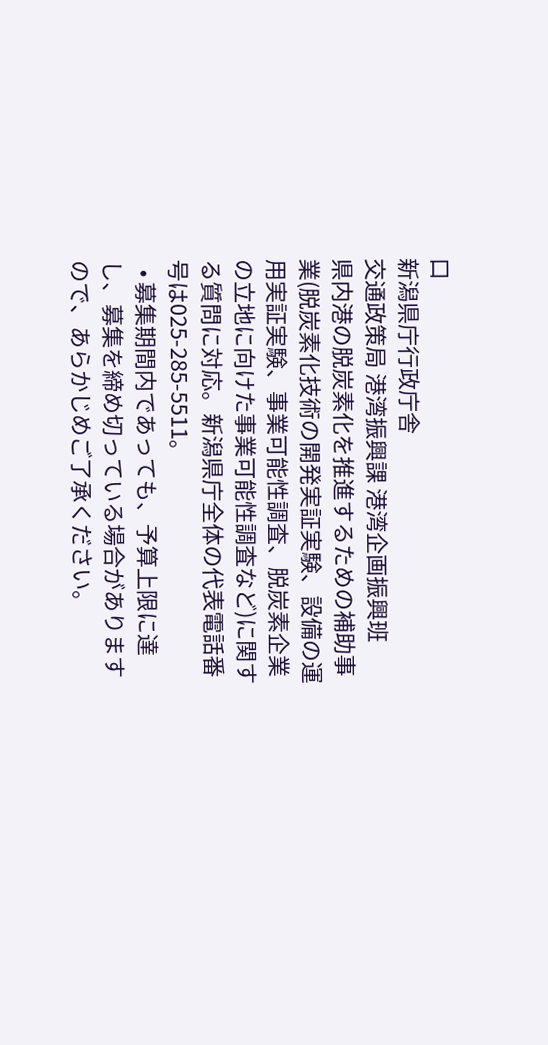口
新潟県庁行政庁舎
交通政策局 港湾振興課 港湾企画振興班
県内港の脱炭素化を推進するための補助事業(脱炭素化技術の開発実証実験、設備の運用実証実験、事業可能性調査、脱炭素企業の立地に向けた事業可能性調査など)に関する質問に対応。新潟県庁全体の代表電話番号は025-285-5511。
  • 募集期間内であっても、予算上限に達し、募集を締め切っている場合がありますので、あらかじめご了承ください。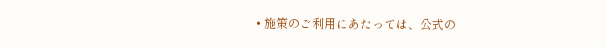• 施策のご利用にあたっては、公式の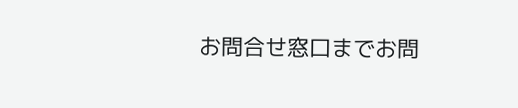お問合せ窓口までお問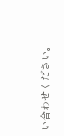い合わせください。